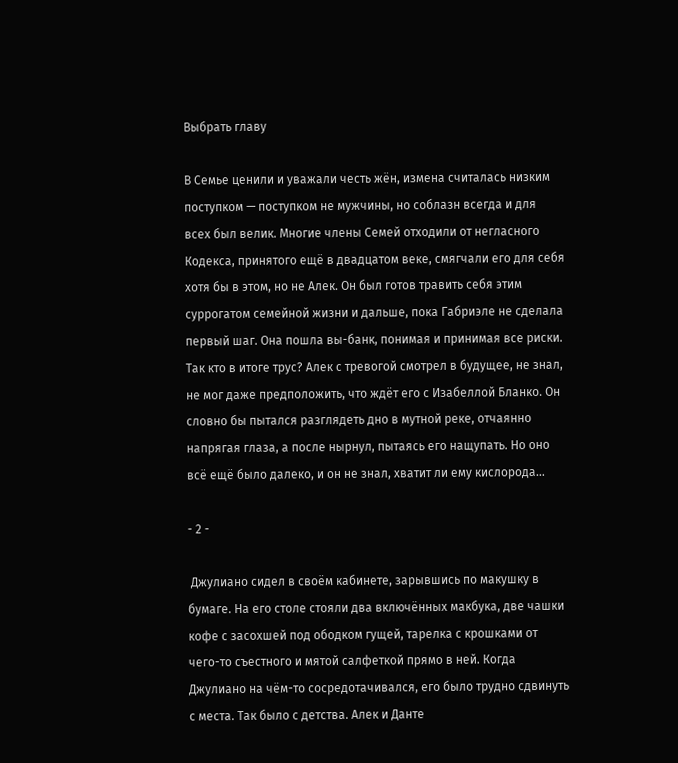Выбрать главу

В Семье ценили и уважали честь жён, измена считалась низким поступком — поступком не мужчины, но соблазн всегда и для всех был велик. Многие члены Семей отходили от негласного Кодекса, принятого ещё в двадцатом веке, смягчали его для себя хотя бы в этом, но не Алек. Он был готов травить себя этим суррогатом семейной жизни и дальше, пока Габриэле не сделала первый шаг. Она пошла вы-банк, понимая и принимая все риски. Так кто в итоге трус? Алек с тревогой смотрел в будущее, не знал, не мог даже предположить, что ждёт его с Изабеллой Бланко. Он словно бы пытался разглядеть дно в мутной реке, отчаянно напрягая глаза, а после нырнул, пытаясь его нащупать. Но оно всё ещё было далеко, и он не знал, хватит ли ему кислорода…

- 2 -

 Джулиано сидел в своём кабинете, зарывшись по макушку в бумаге. На его столе стояли два включённых макбука, две чашки кофе с засохшей под ободком гущей, тарелка с крошками от чего-то съестного и мятой салфеткой прямо в ней. Когда Джулиано на чём-то сосредотачивался, его было трудно сдвинуть с места. Так было с детства. Алек и Данте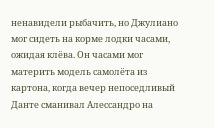ненавидели рыбачить, но Джулиано мог сидеть на корме лодки часами, ожидая клёва. Он часами мог материть модель самолёта из картона, когда вечер непоседливый Данте сманивал Алессандро на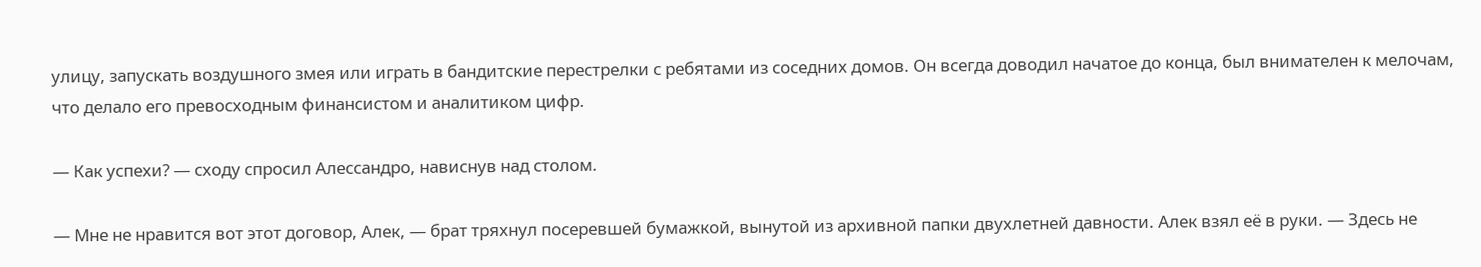улицу, запускать воздушного змея или играть в бандитские перестрелки с ребятами из соседних домов. Он всегда доводил начатое до конца, был внимателен к мелочам, что делало его превосходным финансистом и аналитиком цифр.

— Как успехи? — сходу спросил Алессандро, нависнув над столом.

— Мне не нравится вот этот договор, Алек, — брат тряхнул посеревшей бумажкой, вынутой из архивной папки двухлетней давности. Алек взял её в руки. — Здесь не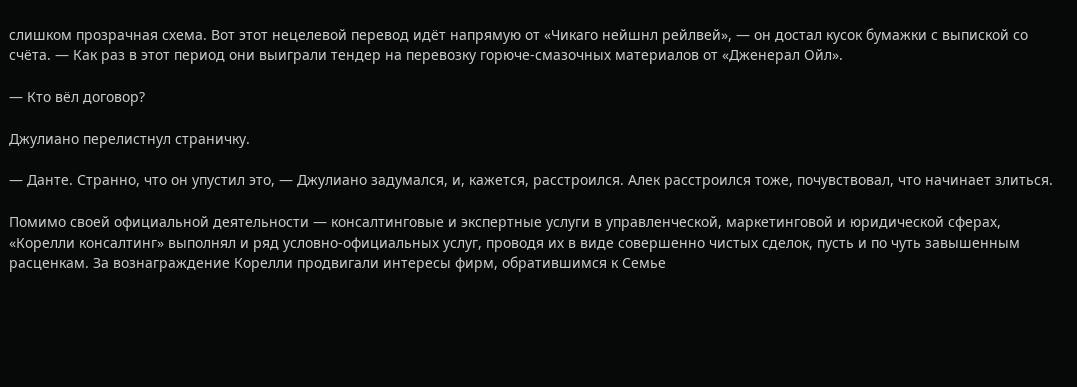слишком прозрачная схема. Вот этот нецелевой перевод идёт напрямую от «Чикаго нейшнл рейлвей», — он достал кусок бумажки с выпиской со счёта. — Как раз в этот период они выиграли тендер на перевозку горюче-смазочных материалов от «Дженерал Ойл».

— Кто вёл договор?

Джулиано перелистнул страничку.

— Данте. Странно, что он упустил это, — Джулиано задумался, и, кажется, расстроился. Алек расстроился тоже, почувствовал, что начинает злиться.

Помимо своей официальной деятельности — консалтинговые и экспертные услуги в управленческой, маркетинговой и юридической сферах, «Корелли консалтинг» выполнял и ряд условно-официальных услуг, проводя их в виде совершенно чистых сделок, пусть и по чуть завышенным расценкам. За вознаграждение Корелли продвигали интересы фирм, обратившимся к Семье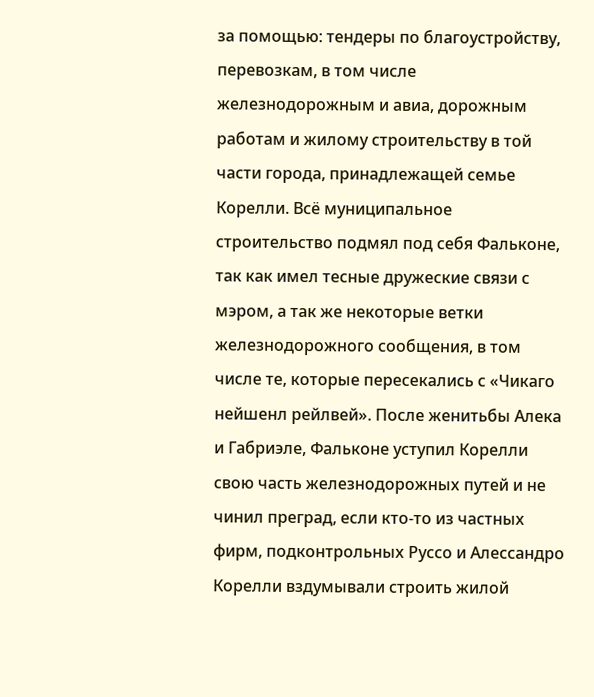за помощью: тендеры по благоустройству, перевозкам, в том числе железнодорожным и авиа, дорожным работам и жилому строительству в той части города, принадлежащей семье Корелли. Всё муниципальное строительство подмял под себя Фальконе, так как имел тесные дружеские связи с мэром, а так же некоторые ветки железнодорожного сообщения, в том числе те, которые пересекались с «Чикаго нейшенл рейлвей». После женитьбы Алека и Габриэле, Фальконе уступил Корелли свою часть железнодорожных путей и не чинил преград, если кто-то из частных фирм, подконтрольных Руссо и Алессандро Корелли вздумывали строить жилой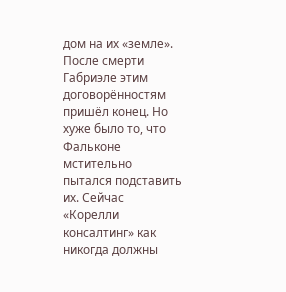дом на их «земле». После смерти Габриэле этим договорённостям пришёл конец. Но хуже было то, что Фальконе мстительно пытался подставить их. Сейчас «Корелли консалтинг» как никогда должны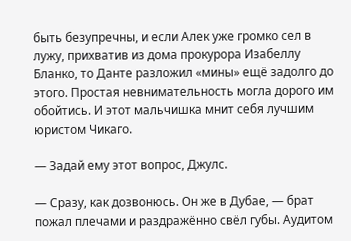быть безупречны, и если Алек уже громко сел в лужу, прихватив из дома прокурора Изабеллу Бланко, то Данте разложил «мины» ещё задолго до этого. Простая невнимательность могла дорого им обойтись. И этот мальчишка мнит себя лучшим юристом Чикаго.

— Задай ему этот вопрос, Джулс.

— Сразу, как дозвонюсь. Он же в Дубае, — брат пожал плечами и раздражённо свёл губы. Аудитом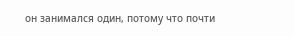он занимался один, потому что почти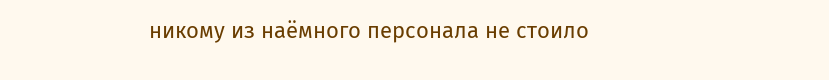никому из наёмного персонала не стоило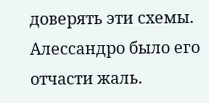доверять эти схемы. Алессандро было его отчасти жаль.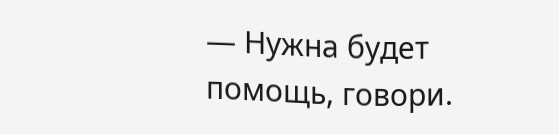— Нужна будет помощь, говори.